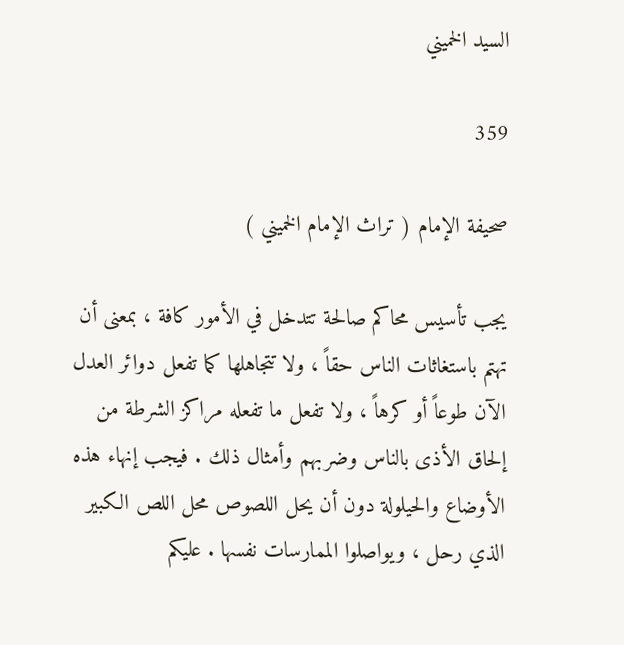السيد الخميني

359

صحيفة الإمام ( تراث الإمام الخميني )

يجب تأسيس محاكم صالحة تتدخل في الأمور كافة ، بمعنى أن تهتم باستغاثات الناس حقاً ، ولا تتجاهلها كما تفعل دوائر العدل الآن طوعاً أو كرهاً ، ولا تفعل ما تفعله مراكز الشرطة من إلحاق الأذى بالناس وضربهم وأمثال ذلك . فيجب إنهاء هذه الأوضاع والحيلولة دون أن يحل اللصوص محل اللص الكبير الذي رحل ، ويواصلوا الممارسات نفسها . عليكم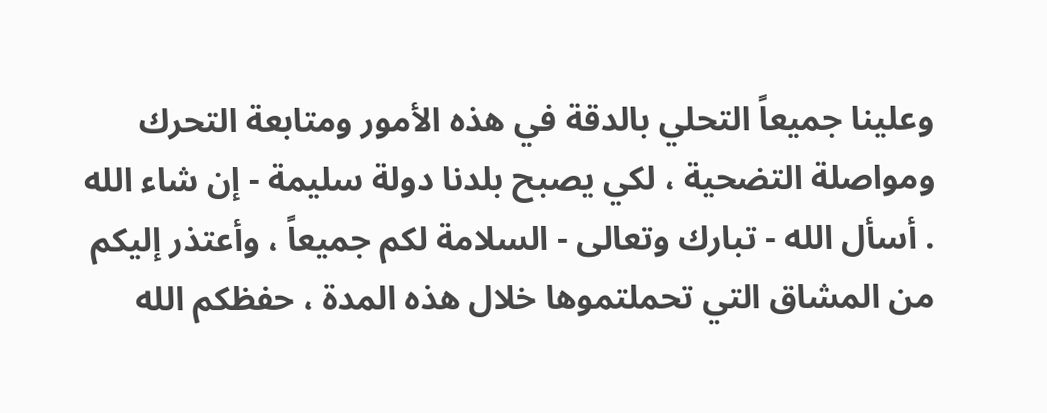وعلينا جميعاً التحلي بالدقة في هذه الأمور ومتابعة التحرك ومواصلة التضحية ، لكي يصبح بلدنا دولة سليمة - إن شاء الله . أسأل الله - تبارك وتعالى - السلامة لكم جميعاً ، وأعتذر إليكم من المشاق التي تحملتموها خلال هذه المدة ، حفظكم الله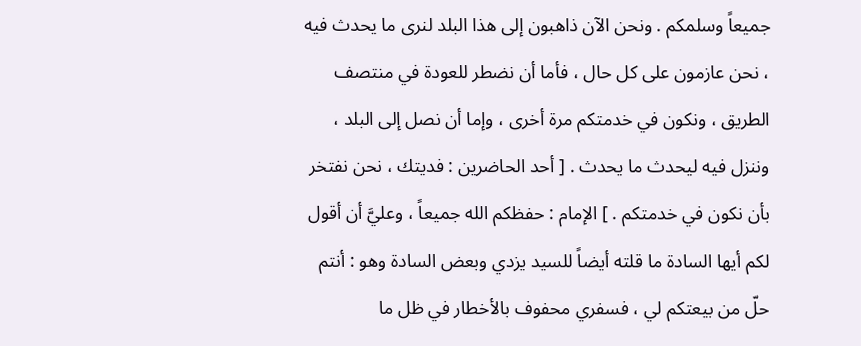جميعاً وسلمكم . ونحن الآن ذاهبون إلى هذا البلد لنرى ما يحدث فيه ، نحن عازمون على كل حال ، فأما أن نضطر للعودة في منتصف الطريق ، ونكون في خدمتكم مرة أخرى ، وإما أن نصل إلى البلد ، وننزل فيه ليحدث ما يحدث . [ أحد الحاضرين : فديتك ، نحن نفتخر بأن نكون في خدمتكم . ] الإمام : حفظكم الله جميعاً ، وعليَّ أن أقول لكم أيها السادة ما قلته أيضاً للسيد يزدي وبعض السادة وهو : أنتم حلّ من بيعتكم لي ، فسفري محفوف بالأخطار في ظل ما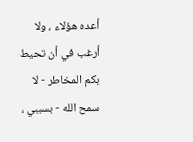أعده هؤلاء ، ولا أرغب في أن تحيط بكم المخاطر - لا سمح الله - بسببي ،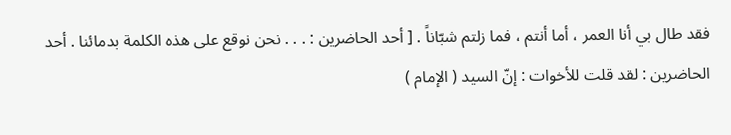فقد طال بي أنا العمر ، أما أنتم ، فما زلتم شبّاناً . [ أحد الحاضرين : . . . نحن نوقع على هذه الكلمة بدمائنا . أحد الحاضرين : لقد قلت للأخوات : إنّ السيد ( الإمام )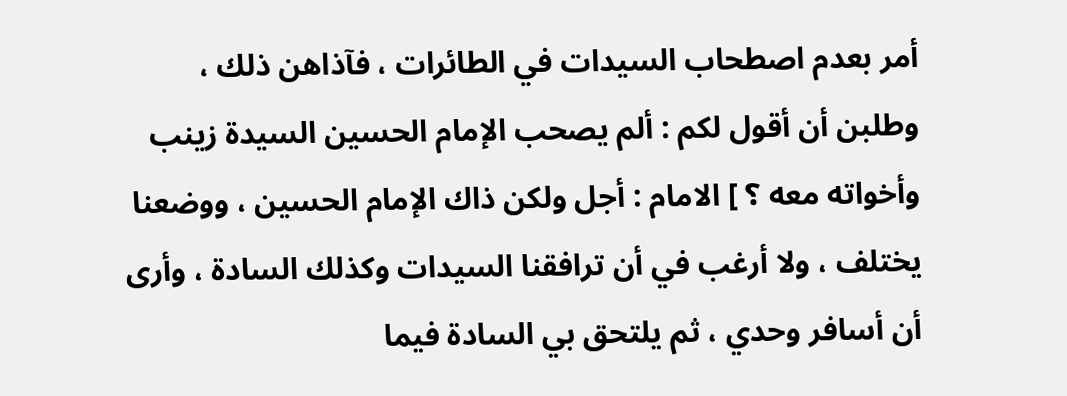أمر بعدم اصطحاب السيدات في الطائرات ، فآذاهن ذلك ، وطلبن أن أقول لكم : ألم يصحب الإمام الحسين السيدة زينب وأخواته معه ؟ ] الامام : أجل ولكن ذاك الإمام الحسين ، ووضعنا يختلف ، ولا أرغب في أن ترافقنا السيدات وكذلك السادة ، وأرى أن أسافر وحدي ، ثم يلتحق بي السادة فيما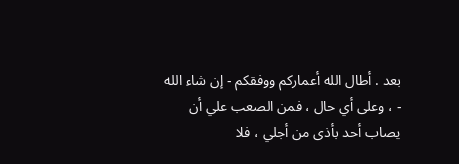بعد . أطال الله أعماركم ووفقكم - إن شاء الله - ، وعلى أي حال ، فمن الصعب علي أن يصاب أحد بأذى من أجلي ، فلا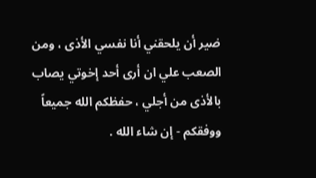ضير أن يلحقني أنا نفسي الأذى ، ومن الصعب علي ان أرى أحد إخوتي يصاب بالأذى من أجلي ، حفظكم الله جميعاً ووفقكم - إن شاء الله .